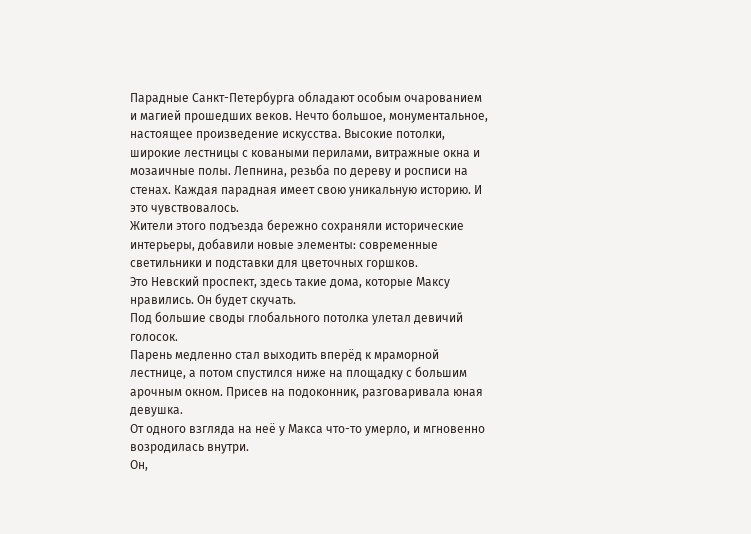Парадные Санкт-Петербурга обладают особым очарованием и магией прошедших веков. Нечто большое, монументальное, настоящее произведение искусства. Высокие потолки, широкие лестницы с коваными перилами, витражные окна и мозаичные полы. Лепнина, резьба по дереву и росписи на стенах. Каждая парадная имеет свою уникальную историю. И это чувствовалось.
Жители этого подъезда бережно сохраняли исторические интерьеры, добавили новые элементы: современные светильники и подставки для цветочных горшков.
Это Невский проспект, здесь такие дома, которые Максу нравились. Он будет скучать.
Под большие своды глобального потолка улетал девичий голосок.
Парень медленно стал выходить вперёд к мраморной лестнице, а потом спустился ниже на площадку с большим арочным окном. Присев на подоконник, разговаривала юная девушка.
От одного взгляда на неё у Макса что-то умерло, и мгновенно возродилась внутри.
Он,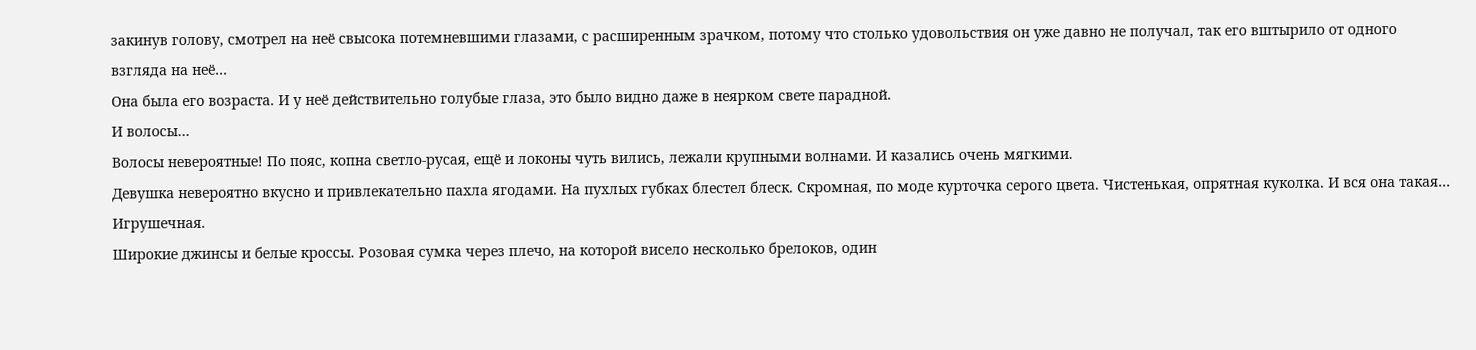закинув голову, смотрел на неё свысока потемневшими глазами, с расширенным зрачком, потому что столько удовольствия он уже давно не получал, так его вштырило от одного взгляда на неё…
Она была его возраста. И у неё действительно голубые глаза, это было видно даже в неярком свете парадной.
И волосы…
Волосы невероятные! По пояс, копна светло-русая, ещё и локоны чуть вились, лежали крупными волнами. И казались очень мягкими.
Девушка невероятно вкусно и привлекательно пахла ягодами. На пухлых губках блестел блеск. Скромная, по моде курточка серого цвета. Чистенькая, опрятная куколка. И вся она такая…
Игрушечная.
Широкие джинсы и белые кроссы. Розовая сумка через плечо, на которой висело несколько брелоков, один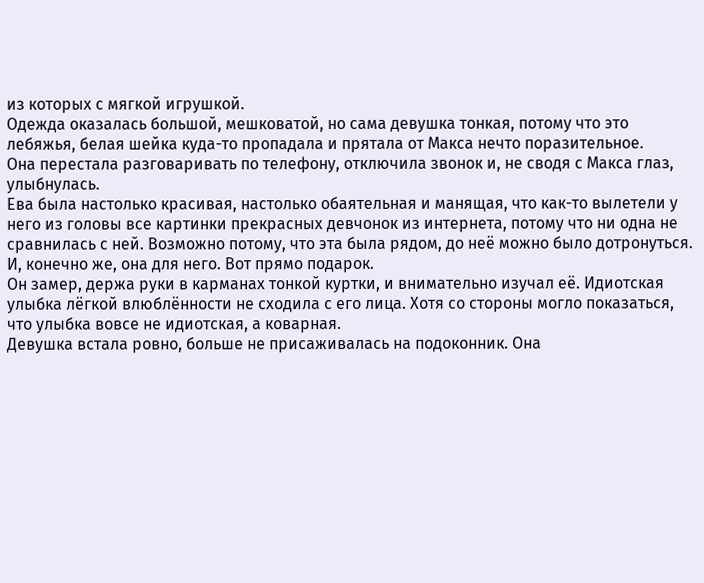из которых с мягкой игрушкой.
Одежда оказалась большой, мешковатой, но сама девушка тонкая, потому что это лебяжья, белая шейка куда-то пропадала и прятала от Макса нечто поразительное.
Она перестала разговаривать по телефону, отключила звонок и, не сводя с Макса глаз, улыбнулась.
Ева была настолько красивая, настолько обаятельная и манящая, что как-то вылетели у него из головы все картинки прекрасных девчонок из интернета, потому что ни одна не сравнилась с ней. Возможно потому, что эта была рядом, до неё можно было дотронуться.
И, конечно же, она для него. Вот прямо подарок.
Он замер, держа руки в карманах тонкой куртки, и внимательно изучал её. Идиотская улыбка лёгкой влюблённости не сходила с его лица. Хотя со стороны могло показаться, что улыбка вовсе не идиотская, а коварная.
Девушка встала ровно, больше не присаживалась на подоконник. Она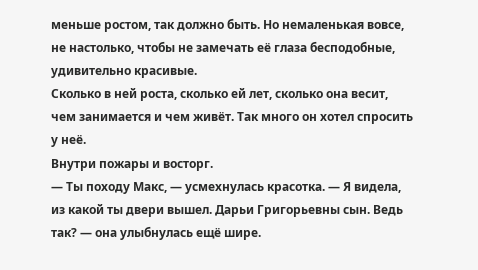меньше ростом, так должно быть. Но немаленькая вовсе, не настолько, чтобы не замечать её глаза бесподобные, удивительно красивые.
Сколько в ней роста, сколько ей лет, сколько она весит, чем занимается и чем живёт. Так много он хотел спросить у неё.
Внутри пожары и восторг.
— Ты походу Макс, — усмехнулась красотка. — Я видела, из какой ты двери вышел. Дарьи Григорьевны сын. Ведь так? — она улыбнулась ещё шире.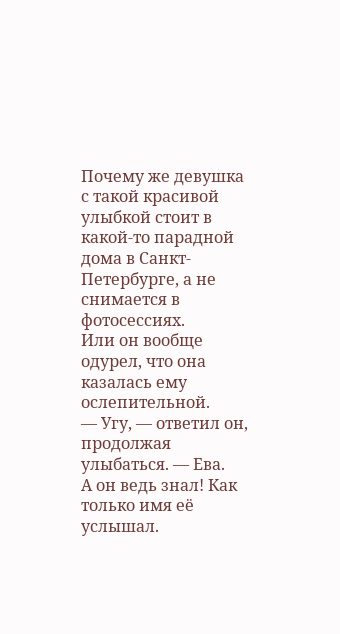Почему же девушка с такой красивой улыбкой стоит в какой-то парадной дома в Санкт-Петербурге, а не снимается в фотосессиях.
Или он вообще одурел, что она казалась ему ослепительной.
— Угу, — ответил он, продолжая улыбаться. — Ева.
А он ведь знал! Как только имя её услышал.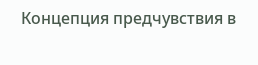Концепция предчувствия в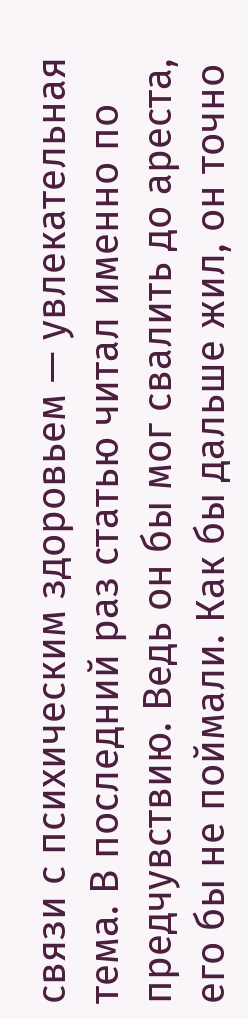связи с психическим здоровьем — увлекательная тема. В последний раз статью читал именно по предчувствию. Ведь он бы мог свалить до ареста, его бы не поймали. Как бы дальше жил, он точно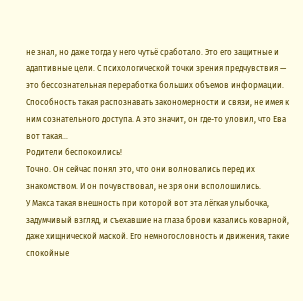не знал, но даже тогда у него чутьё сработало. Это его защитные и адаптивные цели. С психологической точки зрения предчувствия — это бессознательная переработка больших объемов информации. Способность такая распознавать закономерности и связи, не имея к ним сознательного доступа. А это значит, он где-то уловил, что Ева вот такая…
Родители беспокоились!
Точно. Он сейчас понял это, что они волновались перед их знакомством. И он почувствовал, не зря они всполошились.
У Макса такая внешность при которой вот эта лёгкая улыбочка, задумчивый взгляд, и съехавшие на глаза брови казались коварной, даже хищнической маской. Его немногословность и движения, такие спокойные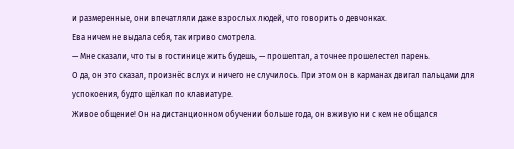и размеренные, они впечатляли даже взрослых людей, что говорить о девчонках.
Ева ничем не выдала себя, так игриво смотрела.
— Мне сказали, что ты в гостинице жить будешь, — прошептал, а точнее прошелестел парень.
О да, он это сказал, произнёс вслух и ничего не случилось. При этом он в карманах двигал пальцами для успокоения, будто щёлкал по клавиатуре.
Живое общение! Он на дистанционном обучении больше года, он вживую ни с кем не общался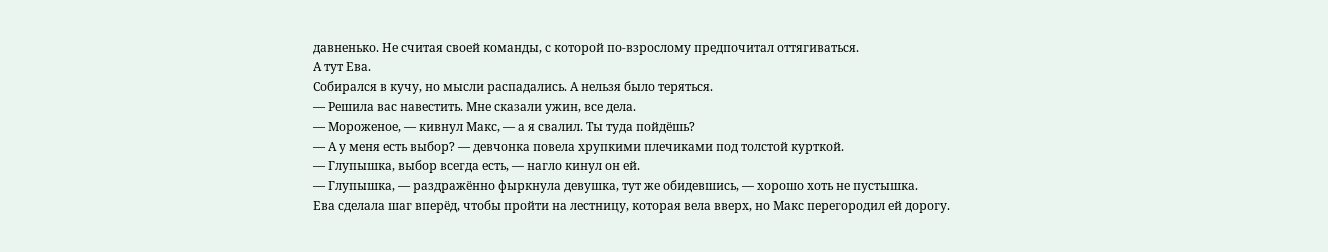давненько. Не считая своей команды, с которой по-взрослому предпочитал оттягиваться.
А тут Ева.
Собирался в кучу, но мысли распадались. А нельзя было теряться.
— Решила вас навестить. Мне сказали ужин, все дела.
— Мороженое, — кивнул Макс, — а я свалил. Ты туда пойдёшь?
— А у меня есть выбор? — девчонка повела хрупкими плечиками под толстой курткой.
— Глупышка, выбор всегда есть, — нагло кинул он ей.
— Глупышка, — раздражённо фыркнула девушка, тут же обидевшись, — хорошо хоть не пустышка.
Ева сделала шаг вперёд, чтобы пройти на лестницу, которая вела вверх, но Макс перегородил ей дорогу.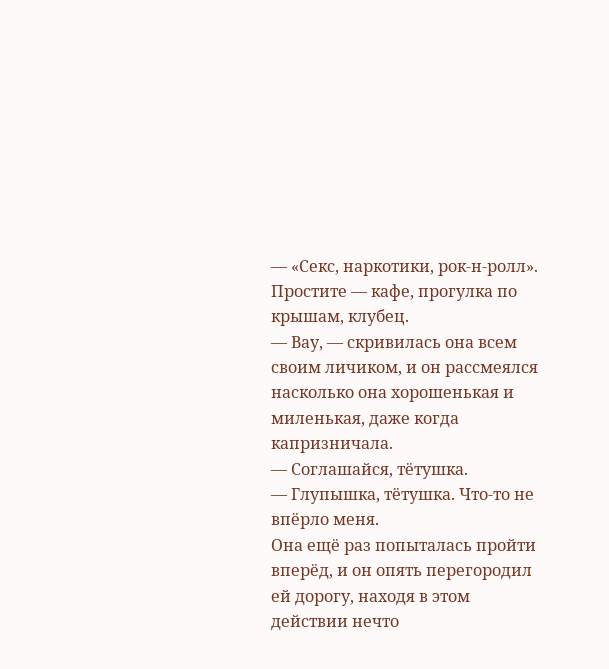— «Секс, наркотики, рок-н-ролл». Простите — кафе, прогулка по крышам, клубец.
— Вау, — скривилась она всем своим личиком, и он рассмеялся насколько она хорошенькая и миленькая, даже когда капризничала.
— Соглашайся, тётушка.
— Глупышка, тётушка. Что-то не впёрло меня.
Она ещё раз попыталась пройти вперёд, и он опять перегородил ей дорогу, находя в этом действии нечто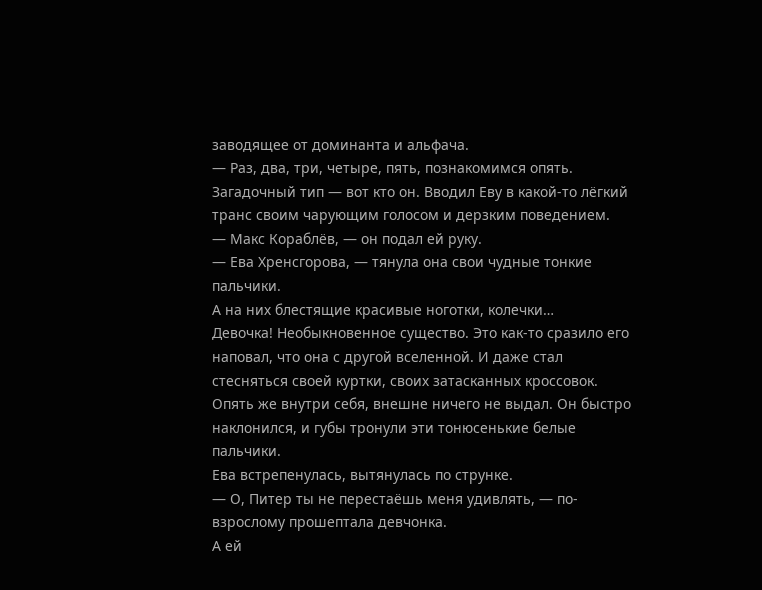заводящее от доминанта и альфача.
— Раз, два, три, четыре, пять, познакомимся опять.
Загадочный тип — вот кто он. Вводил Еву в какой-то лёгкий транс своим чарующим голосом и дерзким поведением.
— Макс Кораблёв, — он подал ей руку.
— Ева Хренсгорова, — тянула она свои чудные тонкие пальчики.
А на них блестящие красивые ноготки, колечки…
Девочка! Необыкновенное существо. Это как-то сразило его наповал, что она с другой вселенной. И даже стал стесняться своей куртки, своих затасканных кроссовок. Опять же внутри себя, внешне ничего не выдал. Он быстро наклонился, и губы тронули эти тонюсенькие белые пальчики.
Ева встрепенулась, вытянулась по струнке.
— О, Питер ты не перестаёшь меня удивлять, — по-взрослому прошептала девчонка.
А ей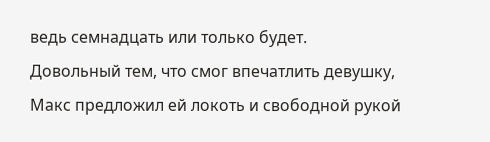ведь семнадцать или только будет.
Довольный тем, что смог впечатлить девушку, Макс предложил ей локоть и свободной рукой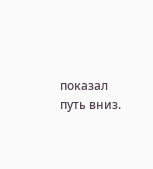показал путь вниз.